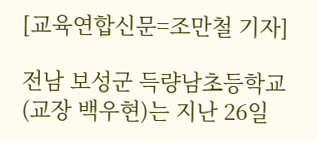[교육연합신문=조만철 기자]

전남 보성군 득량남초등학교(교장 백우현)는 지난 26일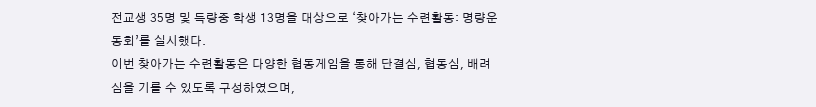전교생 35명 및 득량중 학생 13명을 대상으로 ‘찾아가는 수련활동: 명량운동회’를 실시했다.
이번 찾아가는 수련활동은 다양한 협동게임을 통해 단결심, 협동심, 배려심을 기를 수 있도록 구성하였으며,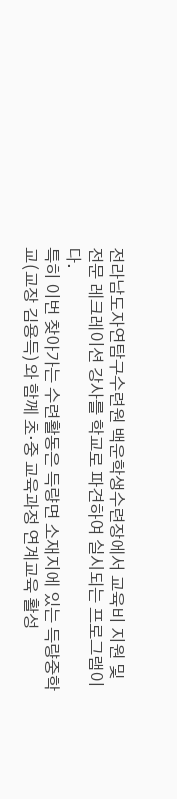전라남도자연탐구수련원 백운학생수련장에서 교육비 지원 및 전문 레크레이션 강사를 학교로 파견하여 실시되는 프로그램이다.
특히 이번 찾아가는 수련활동은 득량면 소재지에 있는 득량중학교(교장 김용득)와 함께 초·중 교육과정 연계교육 활성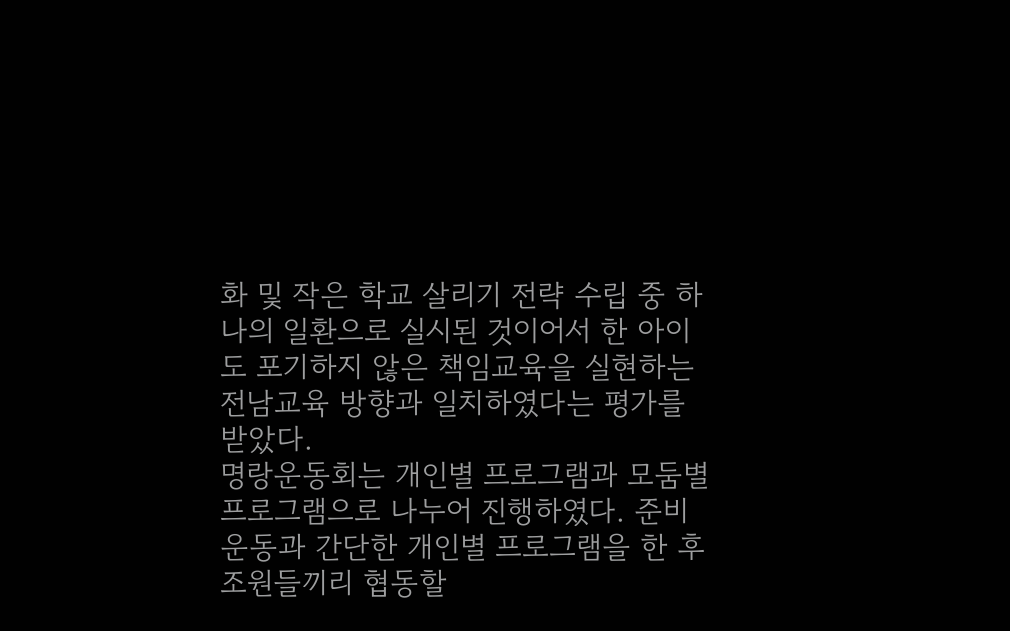화 및 작은 학교 살리기 전략 수립 중 하나의 일환으로 실시된 것이어서 한 아이도 포기하지 않은 책임교육을 실현하는 전남교육 방향과 일치하였다는 평가를 받았다.
명랑운동회는 개인별 프로그램과 모둠별 프로그램으로 나누어 진행하였다. 준비운동과 간단한 개인별 프로그램을 한 후 조원들끼리 협동할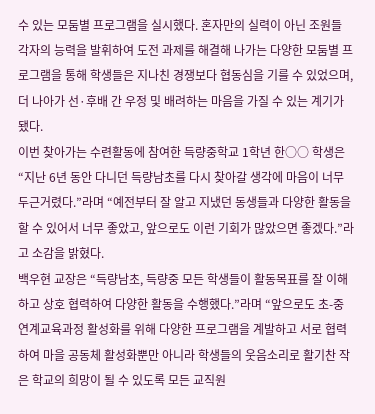수 있는 모둠별 프로그램을 실시했다. 혼자만의 실력이 아닌 조원들 각자의 능력을 발휘하여 도전 과제를 해결해 나가는 다양한 모둠별 프로그램을 통해 학생들은 지나친 경쟁보다 협동심을 기를 수 있었으며, 더 나아가 선·후배 간 우정 및 배려하는 마음을 가질 수 있는 계기가 됐다.
이번 찾아가는 수련활동에 참여한 득량중학교 1학년 한○○ 학생은 “지난 6년 동안 다니던 득량남초를 다시 찾아갈 생각에 마음이 너무 두근거렸다.”라며 “예전부터 잘 알고 지냈던 동생들과 다양한 활동을 할 수 있어서 너무 좋았고, 앞으로도 이런 기회가 많았으면 좋겠다.”라고 소감을 밝혔다.
백우현 교장은 “득량남초, 득량중 모든 학생들이 활동목표를 잘 이해하고 상호 협력하여 다양한 활동을 수행했다.”라며 “앞으로도 초-중 연계교육과정 활성화를 위해 다양한 프로그램을 계발하고 서로 협력하여 마을 공동체 활성화뿐만 아니라 학생들의 웃음소리로 활기찬 작은 학교의 희망이 될 수 있도록 모든 교직원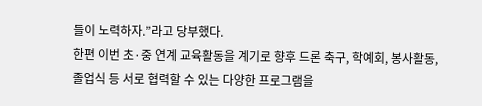들이 노력하자.”라고 당부했다.
한편 이번 초·중 연계 교육활동을 계기로 향후 드론 축구, 학예회, 봉사활동, 졸업식 등 서로 협력할 수 있는 다양한 프로그램을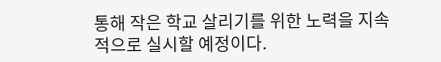통해 작은 학교 살리기를 위한 노력을 지속적으로 실시할 예정이다.